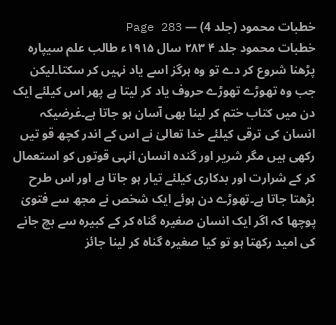خطبات محمود (جلد 4) — Page 283
خطبات محمود جلد ۴ ۲۸۳ سال ۱۹۱۵ء طالب علم سیپارہ پڑھنا شروع کر دے تو وہ ہرگز اسے یاد نہیں کر سکتا۔لیکن جب وہ تھوڑے تھوڑے حروف یاد کر لیتا ہے پھر اس کیلئے ایک دن میں کتاب ختم کر لینا بھی آسان ہو جاتا ہے۔غرضیکہ انسان کی ترقی کیلئے خدا تعالیٰ نے اس کے اندر کچھ قو تیں رکھی ہیں مگر شریر اور گندہ انسان انہی قوتوں کو استعمال کر کے شرارت اور بدکاری کیلئے تیار ہو جاتا ہے اور اس طرح بڑھتا جاتا ہے۔تھوڑے دن ہوئے ایک شخص نے مجھ سے فتویٰ پوچھا کہ اگر ایک انسان صغیرہ گناہ کر کے کبیرہ سے بچ جانے کی امید رکھتا ہو تو کیا صغیرہ گناہ کر لینا جائز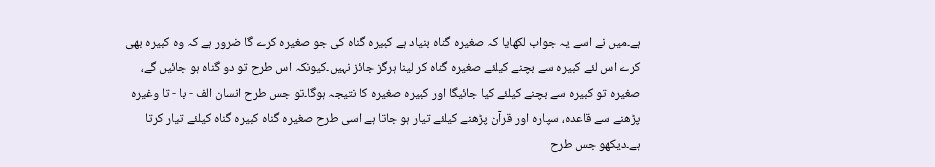ہے۔میں نے اسے یہ جواب لکھایا کہ صغیرہ گناہ بنیاد ہے کبیرہ گناہ کی جو صغیرہ کرے گا ضرور ہے کہ وہ کبیرہ بھی کرے اس لئے کبیرہ سے بچنے کیلئے صغیرہ گناہ کر لینا ہرگز جائز نہیں۔کیونکہ اس طرح تو دو گناہ ہو جائیں گے، صغیرہ تو کبیرہ سے بچنے کیلئے کیا جائیگا اور کبیرہ صغیرہ کا نتیجہ ہوگا۔تو جس طرح انسان الف - با - تا وغیرہ پڑھنے سے قاعدہ، سپارہ اور قرآن پڑھنے کیلئے تیار ہو جاتا ہے اسی طرح صغیرہ گناہ کبیرہ گناہ کیلئے تیار کرتا ہے۔دیکھو جس طرح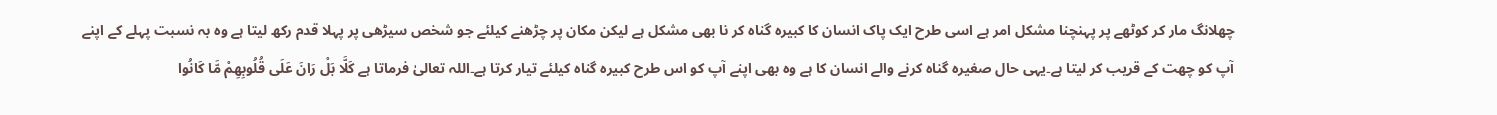چھلانگ مار کر کوٹھے پر پہنچنا مشکل امر ہے اسی طرح ایک پاک انسان کا کبیرہ گناہ کر نا بھی مشکل ہے لیکن مکان پر چڑھنے کیلئے جو شخص سیڑھی پر پہلا قدم رکھ لیتا ہے وہ بہ نسبت پہلے کے اپنے آپ کو چھت کے قریب کر لیتا ہے۔یہی حال صغیرہ گناہ کرنے والے انسان کا ہے وہ بھی اپنے آپ کو اس طرح کبیرہ گناہ کیلئے تیار کرتا ہے۔اللہ تعالیٰ فرماتا ہے كَلَّا بَلْ رَانَ عَلَى قُلُوبِهِمْ مَّا كَانُوا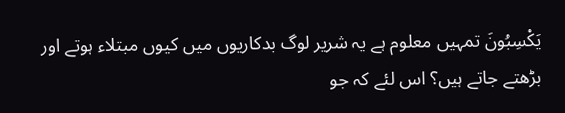يَكْسِبُونَ تمہیں معلوم ہے یہ شریر لوگ بدکاریوں میں کیوں مبتلاء ہوتے اور بڑھتے جاتے ہیں؟ اس لئے کہ جو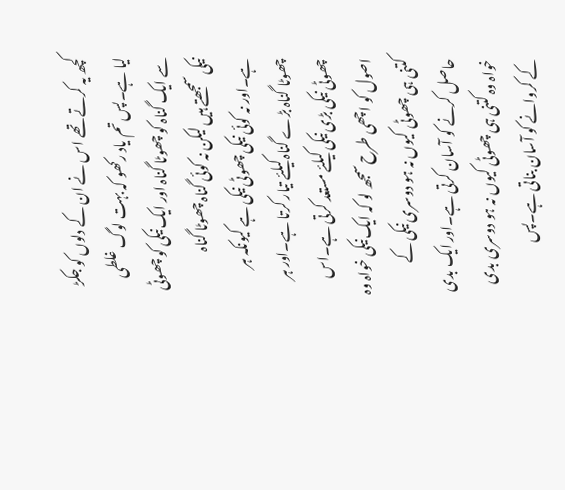کچھ یہ کرتے تھے اس نے ان کے دلوں کو جکڑ لیا ہے۔پس تم یاد رکھو کہ بہت لوگ غلطی سے ایک گناہ کو چھوٹا گناہ اور ایک نیکی کو چھوٹی نیکی سمجھتے ہیں لیکن نہ کوئی گناہ چھوٹا گناہ ہے۔اور نہ کوئی نیکی چھوٹی نیکی ہے کیونکہ ہر چھوٹا گناہ بڑے گناہ کیلئے تیار کرتا ہے۔اور ہر چھوٹی نیکی بڑی نیکی کیلئے مستعد کرتی ہے۔اس اصول کو اچھی طرح سمجھ لو کہ ایک نیکی خواہ وہ کتنی ہی چھوٹی کیوں نہ ہو دوسری نیکی کے حاصل کرنے کو آسان کرتی ہے۔اور ایک بدی خواہ وہ کتنی ہی چھوٹی کیوں نہ ہو دوسری بدی کے کروانے کو آسان بناتی ہے۔پس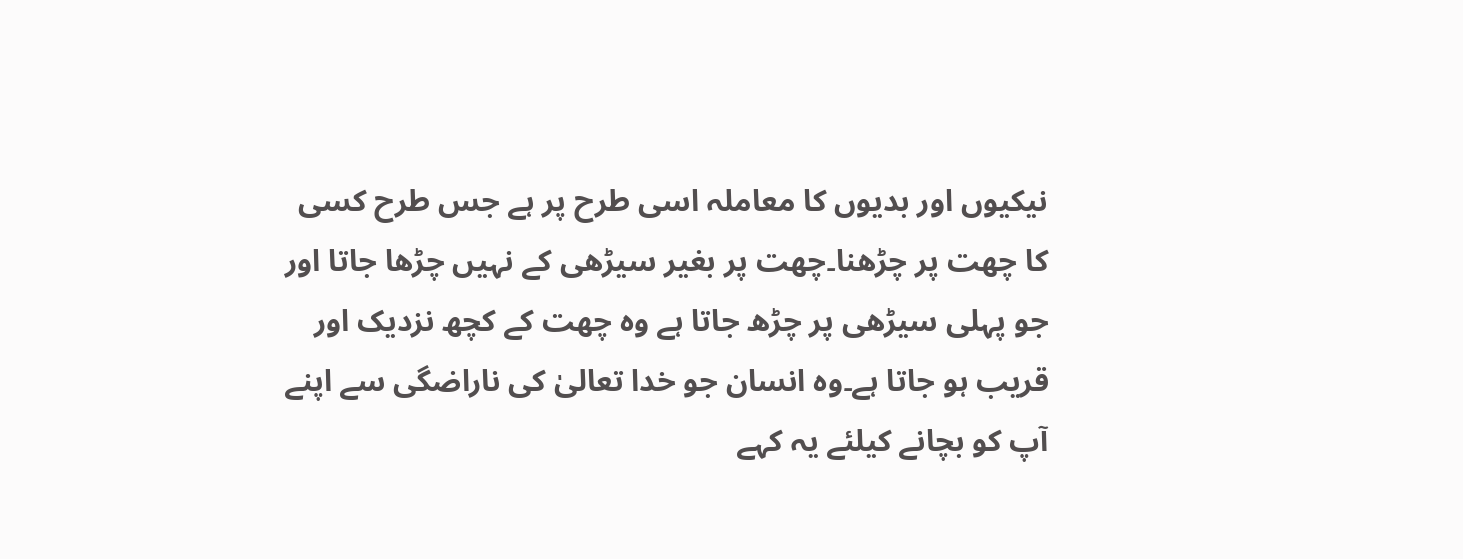نیکیوں اور بدیوں کا معاملہ اسی طرح پر ہے جس طرح کسی کا چھت پر چڑھنا۔چھت پر بغیر سیڑھی کے نہیں چڑھا جاتا اور جو پہلی سیڑھی پر چڑھ جاتا ہے وہ چھت کے کچھ نزدیک اور قریب ہو جاتا ہے۔وہ انسان جو خدا تعالیٰ کی ناراضگی سے اپنے آپ کو بچانے کیلئے یہ کہے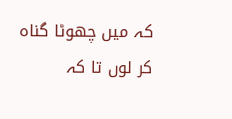کہ میں چھوٹا گناہ کر لوں تا کہ